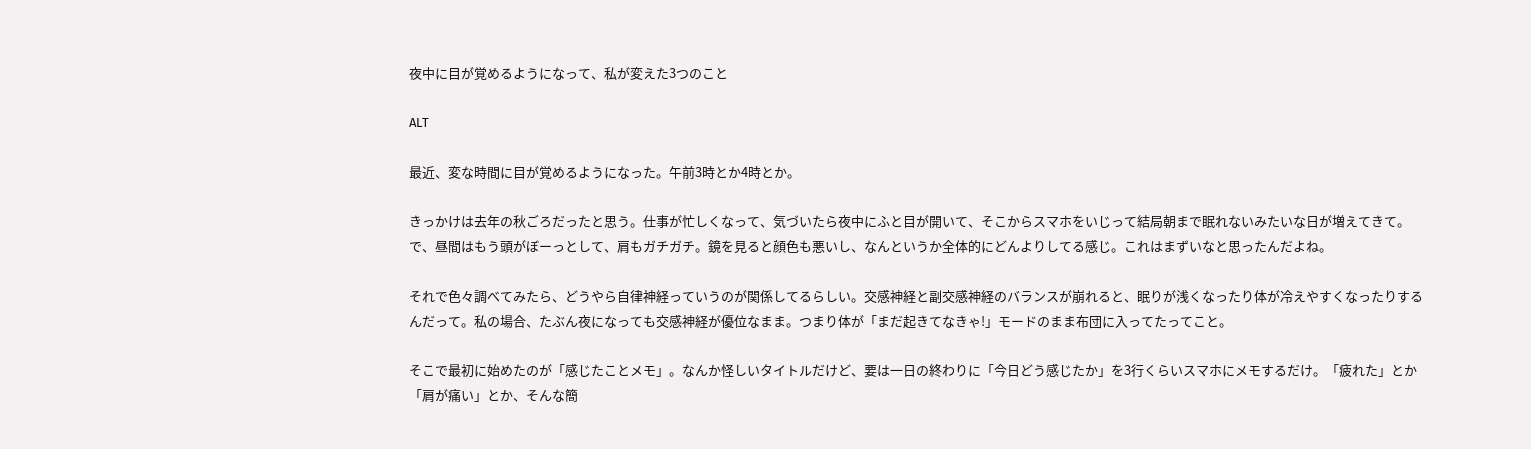夜中に目が覚めるようになって、私が変えた3つのこと

ALT

最近、変な時間に目が覚めるようになった。午前3時とか4時とか。

きっかけは去年の秋ごろだったと思う。仕事が忙しくなって、気づいたら夜中にふと目が開いて、そこからスマホをいじって結局朝まで眠れないみたいな日が増えてきて。で、昼間はもう頭がぼーっとして、肩もガチガチ。鏡を見ると顔色も悪いし、なんというか全体的にどんよりしてる感じ。これはまずいなと思ったんだよね。

それで色々調べてみたら、どうやら自律神経っていうのが関係してるらしい。交感神経と副交感神経のバランスが崩れると、眠りが浅くなったり体が冷えやすくなったりするんだって。私の場合、たぶん夜になっても交感神経が優位なまま。つまり体が「まだ起きてなきゃ!」モードのまま布団に入ってたってこと。

そこで最初に始めたのが「感じたことメモ」。なんか怪しいタイトルだけど、要は一日の終わりに「今日どう感じたか」を3行くらいスマホにメモするだけ。「疲れた」とか「肩が痛い」とか、そんな簡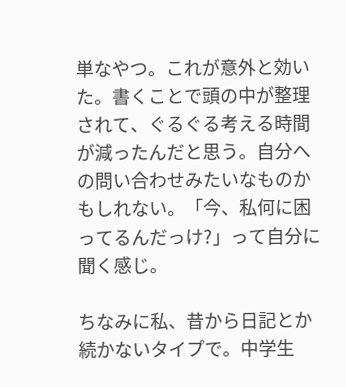単なやつ。これが意外と効いた。書くことで頭の中が整理されて、ぐるぐる考える時間が減ったんだと思う。自分への問い合わせみたいなものかもしれない。「今、私何に困ってるんだっけ?」って自分に聞く感じ。

ちなみに私、昔から日記とか続かないタイプで。中学生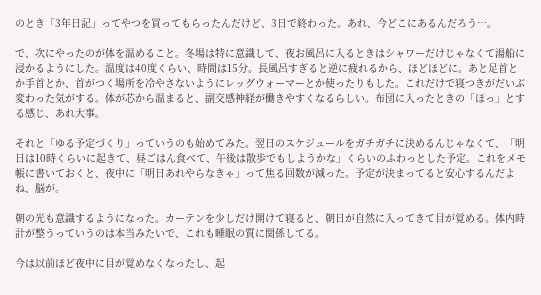のとき「3年日記」ってやつを買ってもらったんだけど、3日で終わった。あれ、今どこにあるんだろう…。

で、次にやったのが体を温めること。冬場は特に意識して、夜お風呂に入るときはシャワーだけじゃなくて湯船に浸かるようにした。温度は40度くらい、時間は15分。長風呂すぎると逆に疲れるから、ほどほどに。あと足首とか手首とか、首がつく場所を冷やさないようにレッグウォーマーとか使ったりもした。これだけで寝つきがだいぶ変わった気がする。体が芯から温まると、副交感神経が働きやすくなるらしい。布団に入ったときの「ほっ」とする感じ、あれ大事。

それと「ゆる予定づくり」っていうのも始めてみた。翌日のスケジュールをガチガチに決めるんじゃなくて、「明日は10時くらいに起きて、昼ごはん食べて、午後は散歩でもしようかな」くらいのふわっとした予定。これをメモ帳に書いておくと、夜中に「明日あれやらなきゃ」って焦る回数が減った。予定が決まってると安心するんだよね、脳が。

朝の光も意識するようになった。カーテンを少しだけ開けて寝ると、朝日が自然に入ってきて目が覚める。体内時計が整うっていうのは本当みたいで、これも睡眠の質に関係してる。

今は以前ほど夜中に目が覚めなくなったし、起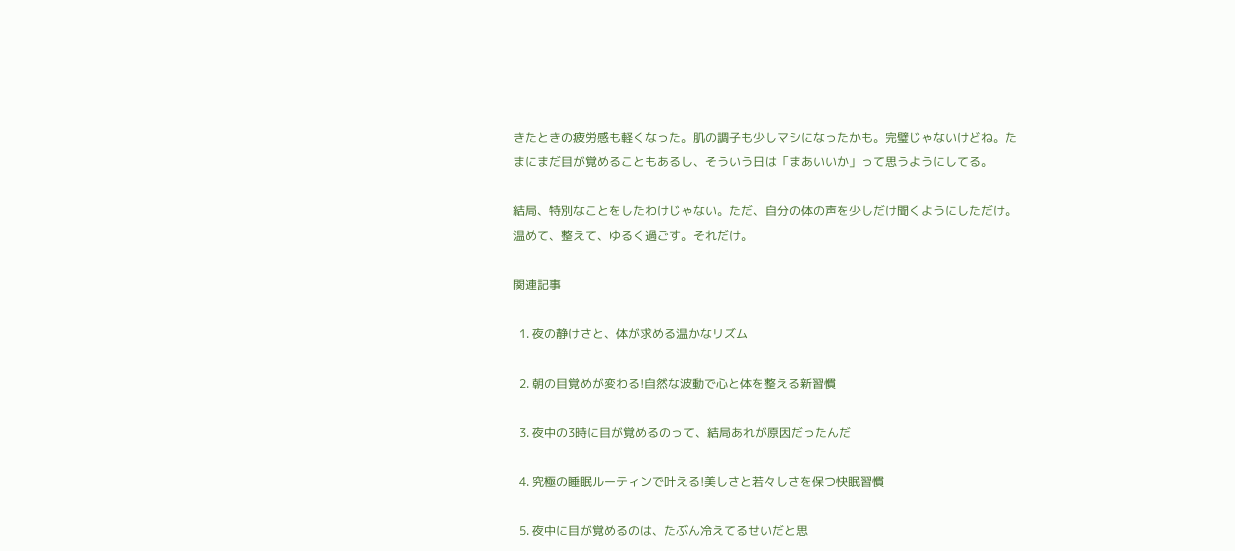きたときの疲労感も軽くなった。肌の調子も少しマシになったかも。完璧じゃないけどね。たまにまだ目が覚めることもあるし、そういう日は「まあいいか」って思うようにしてる。

結局、特別なことをしたわけじゃない。ただ、自分の体の声を少しだけ聞くようにしただけ。温めて、整えて、ゆるく過ごす。それだけ。

関連記事

  1. 夜の静けさと、体が求める温かなリズム

  2. 朝の目覚めが変わる!自然な波動で心と体を整える新習慣

  3. 夜中の3時に目が覚めるのって、結局あれが原因だったんだ

  4. 究極の睡眠ルーティンで叶える!美しさと若々しさを保つ快眠習慣

  5. 夜中に目が覚めるのは、たぶん冷えてるせいだと思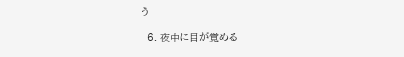う

  6. 夜中に目が覚める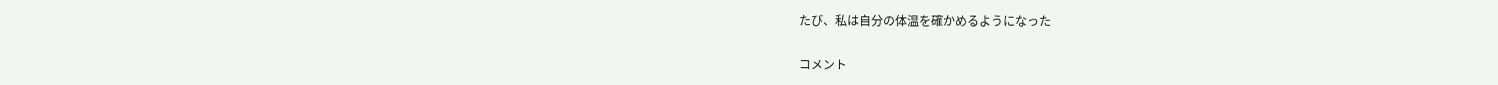たび、私は自分の体温を確かめるようになった

コメント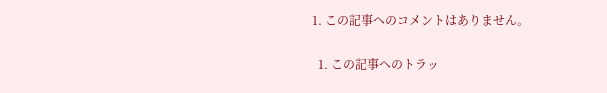1. この記事へのコメントはありません。

  1. この記事へのトラッ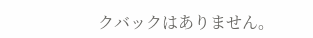クバックはありません。